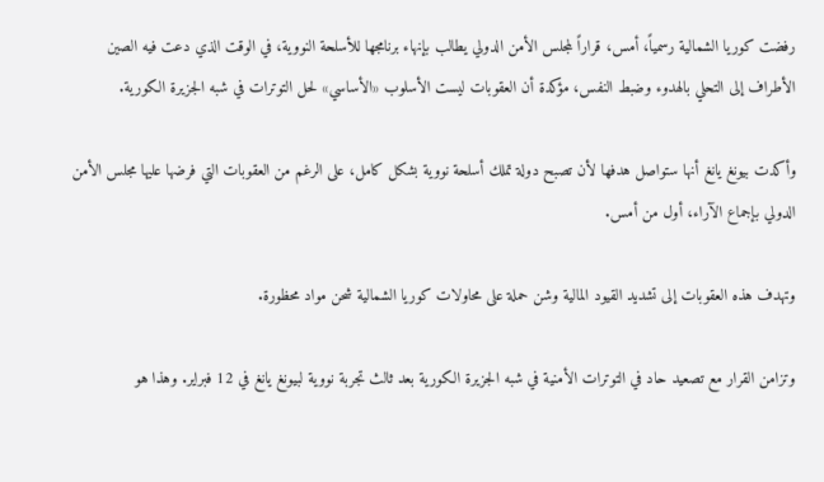رفضت كوريا الشمالية رسمياً، أمس، قراراً لمجلس الأمن الدولي يطالب بإنهاء برنامجها للأسلحة النووية، في الوقت الذي دعت فيه الصين الأطراف إلى التحلي بالهدوء وضبط النفس، مؤكدة أن العقوبات ليست الأسلوب «الأساسي» لحل التوترات في شبه الجزيرة الكورية.

وأكدت بيونغ يانغ أنها ستواصل هدفها لأن تصبح دولة تملك أسلحة نووية بشكل كامل، على الرغم من العقوبات التي فرضها عليها مجلس الأمن الدولي بإجماع الآراء، أول من أمس.

وتهدف هذه العقوبات إلى تشديد القيود المالية وشن حملة على محاولات كوريا الشمالية شحن مواد محظورة.

وتزامن القرار مع تصعيد حاد في التوترات الأمنية في شبه الجزيرة الكورية بعد ثالث تجربة نووية لبيونغ يانغ في 12 فبراير. وهذا هو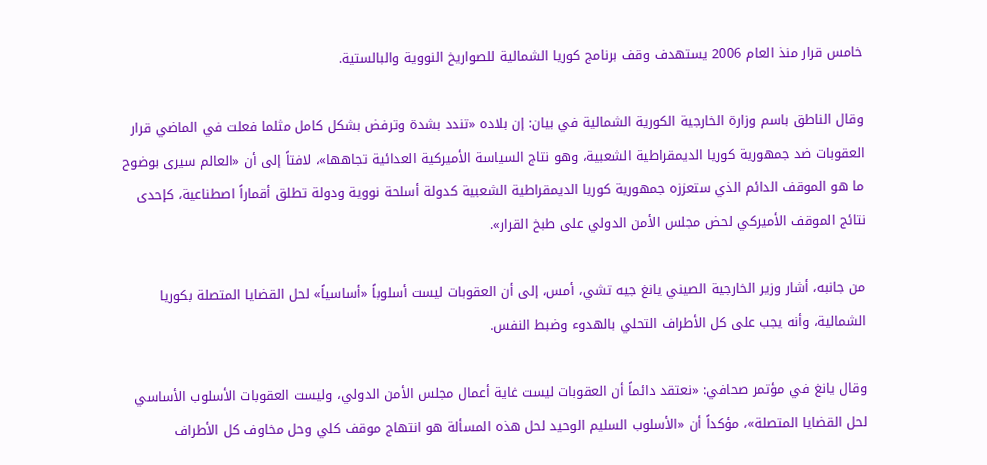خامس قرار منذ العام 2006 يستهدف وقف برنامج كوريا الشمالية للصواريخ النووية والبالستية.

وقال الناطق باسم وزارة الخارجية الكورية الشمالية في بيان: إن بلاده «تندد بشدة وترفض بشكل كامل مثلما فعلت في الماضي قرار العقوبات ضد جمهورية كوريا الديمقراطية الشعبية، وهو نتاج السياسة الأميركية العدائية تجاهها»، لافتاً إلى أن «العالم سيرى بوضوح ما هو الموقف الدائم الذي ستعززه جمهورية كوريا الديمقراطية الشعبية كدولة أسلحة نووية ودولة تطلق أقماراً اصطناعية، كإحدى نتائج الموقف الأميركي لحض مجلس الأمن الدولي على طبخ القرار».

من جانبه، أشار وزير الخارجية الصيني يانغ جيه تشي، أمس، إلى أن العقوبات ليست أسلوباً «أساسياً» لحل القضايا المتصلة بكوريا الشمالية، وأنه يجب على كل الأطراف التحلي بالهدوء وضبط النفس.

وقال يانغ في مؤتمر صحافي: «نعتقد دائماً أن العقوبات ليست غاية أعمال مجلس الأمن الدولي، وليست العقوبات الأسلوب الأساسي لحل القضايا المتصلة»، مؤكداً أن «الأسلوب السليم الوحيد لحل هذه المسألة هو انتهاج موقف كلي وحل مخاوف كل الأطراف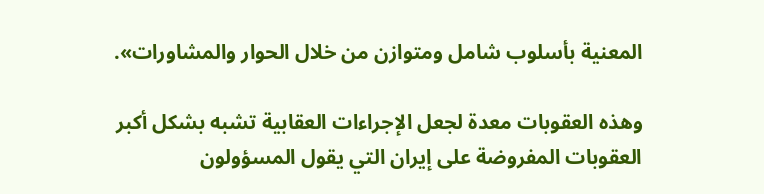المعنية بأسلوب شامل ومتوازن من خلال الحوار والمشاورات».

وهذه العقوبات معدة لجعل الإجراءات العقابية تشبه بشكل أكبر العقوبات المفروضة على إيران التي يقول المسؤولون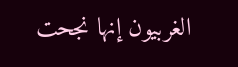الغربيون إنها نجحت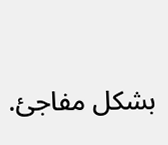بشكل مفاجئ.